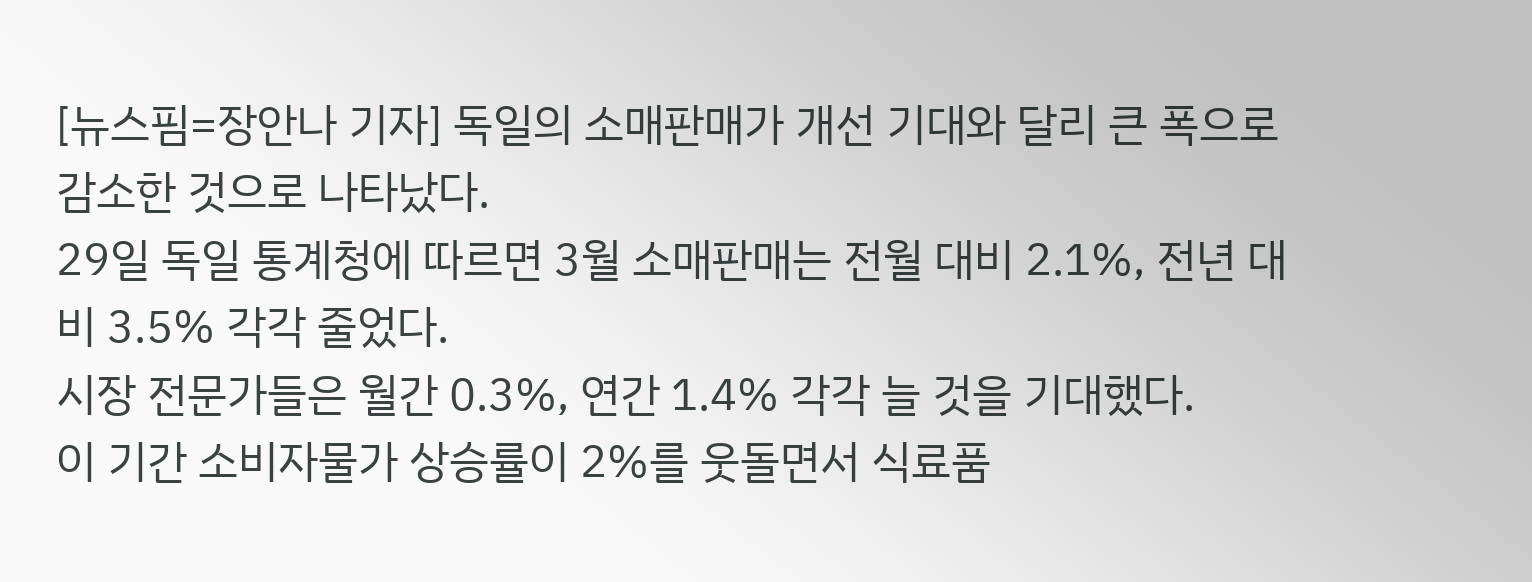[뉴스핌=장안나 기자] 독일의 소매판매가 개선 기대와 달리 큰 폭으로 감소한 것으로 나타났다.
29일 독일 통계청에 따르면 3월 소매판매는 전월 대비 2.1%, 전년 대비 3.5% 각각 줄었다.
시장 전문가들은 월간 0.3%, 연간 1.4% 각각 늘 것을 기대했다.
이 기간 소비자물가 상승률이 2%를 웃돌면서 식료품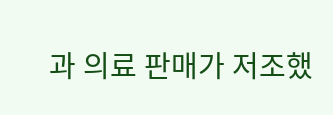과 의료 판매가 저조했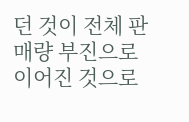던 것이 전체 판매량 부진으로 이어진 것으로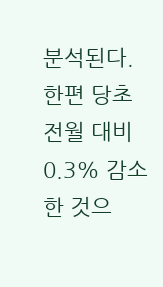분석된다.
한편 당초 전월 대비 0.3% 감소한 것으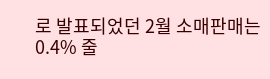로 발표되었던 2월 소매판매는 0.4% 줄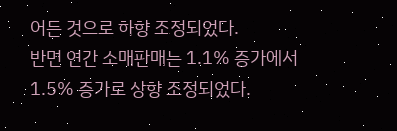어든 것으로 하향 조정되었다.
반면 연간 소매판매는 1.1% 증가에서 1.5% 증가로 상향 조정되었다.